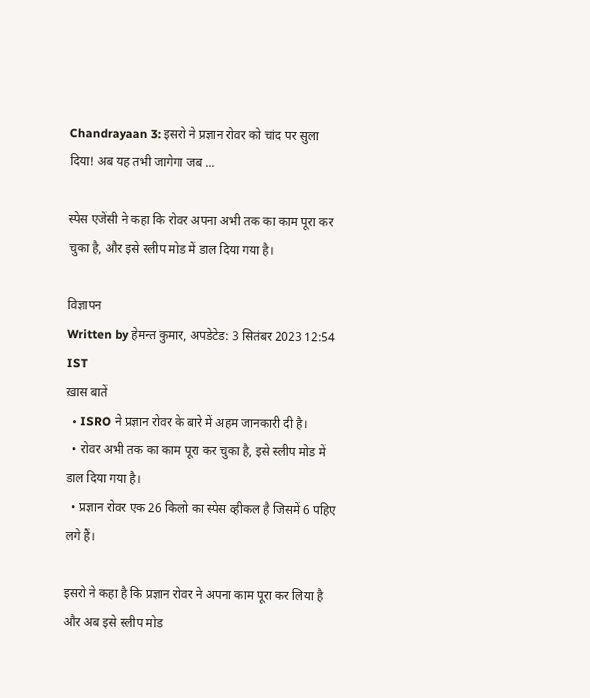Chandrayaan 3: इसरो ने प्रज्ञान रोवर को चांद पर सुला दिया! अब यह तभी जागेगा जब ...

स्पेस एजेंसी ने कहा कि रोवर अपना अभी तक का काम पूरा कर चुका है, और इसे स्लीप मोड में डाल दिया गया है।

विज्ञापन
Written by हेमन्त कुमार, अपडेटेड: 3 सितंबर 2023 12:54 IST
ख़ास बातें
  • ISRO ने प्रज्ञान रोवर के बारे में अहम जानकारी दी है।
  • रोवर अभी तक का काम पूरा कर चुका है, इसे स्लीप मोड में डाल दिया गया है।
  • प्रज्ञान रोवर एक 26 किलो का स्पेस व्हीकल है जिसमें 6 पहिए लगे हैं।

इसरो ने कहा है कि प्रज्ञान रोवर ने अपना काम पूरा कर लिया है और अब इसे स्लीप मोड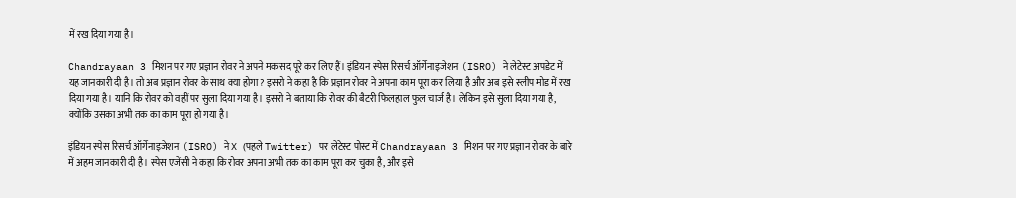में रख दिया गया है।

Chandrayaan 3 मिशन पर गए प्रज्ञान रोवर ने अपने मकसद पूरे कर लिए हैं। इंडियन स्पेस रिसर्च ऑर्गेनाइजेशन (ISRO) ने लेटेस्ट अपडेट में यह जानकारी दी है। तो अब प्रज्ञान रोवर के साथ क्या होगा? इसरो ने कहा है कि प्रज्ञान रोवर ने अपना काम पूरा कर लिया है और अब इसे स्लीप मोड में रख दिया गया है। यानि कि रोवर को वहीं पर सुला दिया गया है। इसरो ने बताया कि रोवर की बैटरी फिलहाल फुल चार्ज है। लेकिन इसे सुला दिया गया है, क्योंकि उसका अभी तक का काम पूरा हो गया है।

इंडियन स्पेस रिसर्च ऑर्गेनाइजेशन (ISRO) ने X (पहले Twitter) पर लेटेस्ट पोस्ट में Chandrayaan 3 मिशन पर गए प्रज्ञान रोवर के बारे में अहम जानकारी दी है। स्पेस एजेंसी ने कहा कि रोवर अपना अभी तक का काम पूरा कर चुका है, और इसे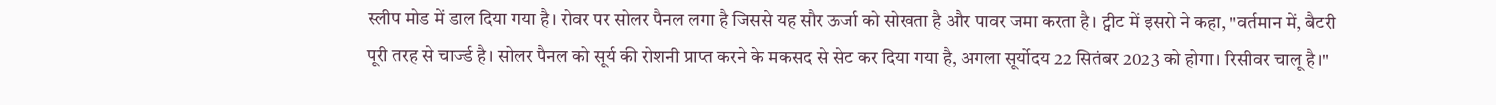स्लीप मोड में डाल दिया गया है। रोवर पर सोलर पैनल लगा है जिससे यह सौर ऊर्जा को सोखता है और पावर जमा करता है। ट्वीट में इसरो ने कहा, "वर्तमान में, बैटरी पूरी तरह से चार्ज्ड है। सोलर पैनल को सूर्य की रोशनी प्राप्त करने के मकसद से सेट कर दिया गया है, अगला सूर्योदय 22 सितंबर 2023 को होगा। रिसीवर चालू है।"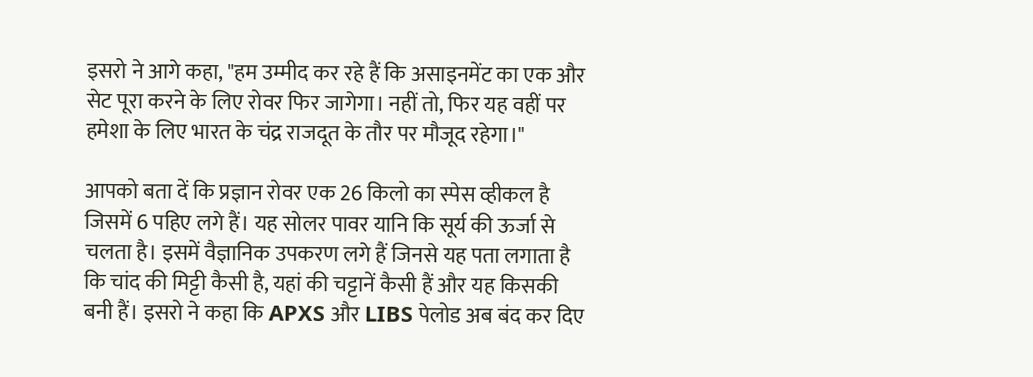इसरो ने आगे कहा, "हम उम्मीद कर रहे हैं कि असाइनमेंट का एक और सेट पूरा करने के लिए रोवर फिर जागेगा। नहीं तो, फिर यह वहीं पर हमेशा के लिए भारत के चंद्र राजदूत के तौर पर मौजूद रहेगा।"

आपको बता दें कि प्रज्ञान रोवर एक 26 किलो का स्पेस व्हीकल है जिसमें 6 पहिए लगे हैं। यह सोलर पावर यानि कि सूर्य की ऊर्जा से चलता है। इसमें वैज्ञानिक उपकरण लगे हैं जिनसे यह पता लगाता है कि चांद की मिट्टी कैसी है, यहां की चट्टानें कैसी हैं और यह किसकी बनी हैं। इसरो ने कहा कि APXS और LIBS पेलोड अब बंद कर दिए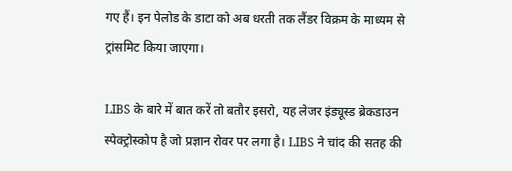गए हैं। इन पेलोड के डाटा को अब धरती तक लैंडर विक्रम के माध्यम से ट्रांसमिट किया जाएगा।

LIBS के बारे में बात करें तो बतौर इसरो, यह लेजर इंड्यूस्ड ब्रेकडाउन स्पेक्ट्रोस्कोप है जो प्रज्ञान रोवर पर लगा है। LIBS ने चांद की सतह की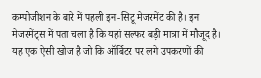कम्पोजीशन के बारे में पहली इन-सिटू मेजरमेंट की है। इन मेजरमेंट्स में पता चला है कि यहां सल्फर बड़ी मात्रा में मौजूद है। यह एक ऐसी खोज है जो कि ऑर्बिटर पर लगे उपकरणों की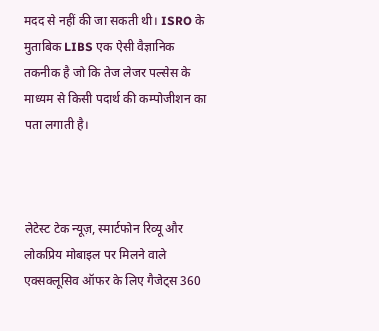मदद से नहीं की जा सकती थी। ISRO के मुताबिक LIBS एक ऐसी वैज्ञानिक तकनीक है जो कि तेज लेजर पल्सेस के माध्यम से किसी पदार्थ की कम्पोजीशन का पता लगाती है।



लेटेस्ट टेक न्यूज़, स्मार्टफोन रिव्यू और लोकप्रिय मोबाइल पर मिलने वाले एक्सक्लूसिव ऑफर के लिए गैजेट्स 360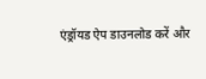एंड्रॉयड ऐप डाउनलोड करें और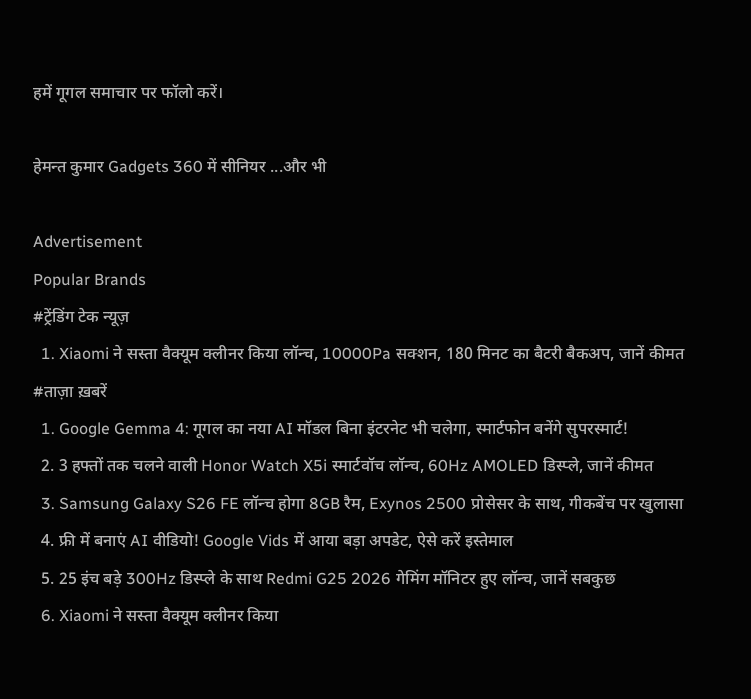हमें गूगल समाचार पर फॉलो करें।

हेमन्त कुमार Gadgets 360 में सीनियर ...और भी

Advertisement
Popular Brands
#ट्रेंडिंग टेक न्यूज़
  1. Xiaomi ने सस्ता वैक्यूम क्लीनर किया लॉन्च, 10000Pa सक्शन, 180 मिनट का बैटरी बैकअप, जानें कीमत
#ताज़ा ख़बरें
  1. Google Gemma 4: गूगल का नया AI मॉडल बिना इंटरनेट भी चलेगा, स्मार्टफोन बनेंगे सुपरस्मार्ट!
  2. 3 हफ्तों तक चलने वाली Honor Watch X5i स्मार्टवॉच लॉन्च, 60Hz AMOLED डिस्प्ले, जानें कीमत
  3. Samsung Galaxy S26 FE लॉन्च होगा 8GB रैम, Exynos 2500 प्रोसेसर के साथ, गीकबेंच पर खुलासा
  4. फ्री में बनाएं AI वीडियो! Google Vids में आया बड़ा अपडेट, ऐसे करें इस्तेमाल
  5. 25 इंच बड़े 300Hz डिस्प्ले के साथ Redmi G25 2026 गेमिंग मॉनिटर हुए लॉन्च, जानें सबकुछ
  6. Xiaomi ने सस्ता वैक्यूम क्लीनर किया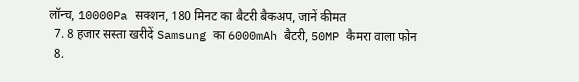लॉन्च, 10000Pa सक्शन, 180 मिनट का बैटरी बैकअप, जानें कीमत
  7. 8 हजार सस्ता खरीदें Samsung का 6000mAh बैटरी, 50MP कैमरा वाला फोन
  8.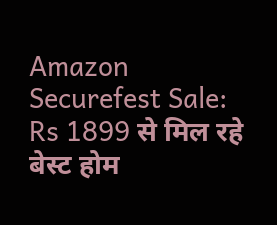Amazon Securefest Sale: Rs 1899 से मिल रहे बेस्ट होम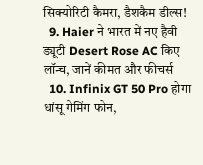सिक्योरिटी कैमरा, डैशकैम डील्स!
  9. Haier ने भारत में नए हैवी ड्यूटी Desert Rose AC किए लॉन्च, जानें कीमत और फीचर्स
  10. Infinix GT 50 Pro होगा धांसू गेमिंग फोन,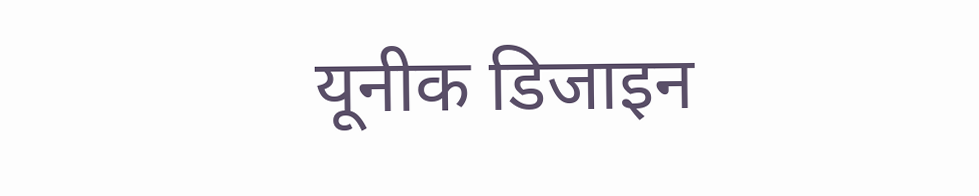यूनीक डिजाइन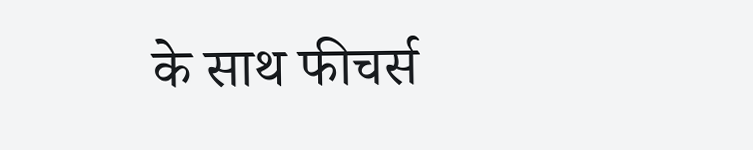के साथ फीचर्स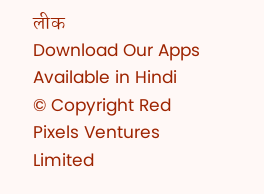लीक
Download Our Apps
Available in Hindi
© Copyright Red Pixels Ventures Limited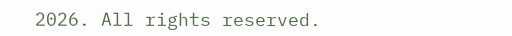2026. All rights reserved.